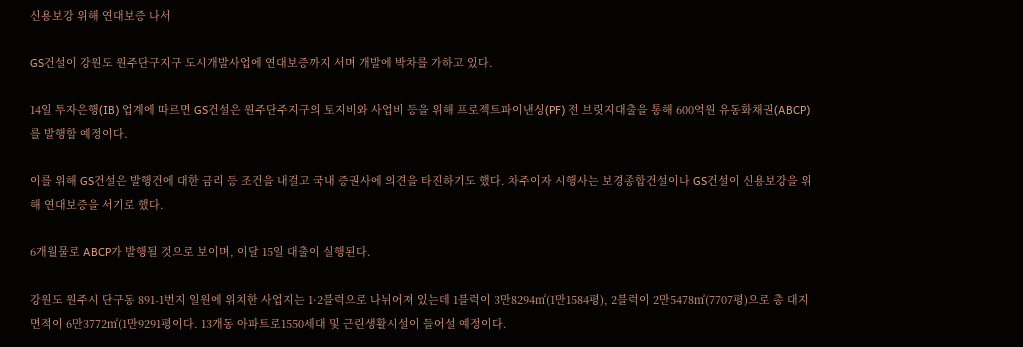신용보강 위해 연대보증 나서

GS건설이 강원도 원주단구지구 도시개발사업에 연대보증까지 서며 개발에 박차를 가하고 있다.

14일 투자은행(IB) 업계에 따르면 GS건설은 원주단주지구의 토지비와 사업비 등을 위해 프로젝트파이낸싱(PF) 전 브릿지대출을 통해 600억원 유동화채권(ABCP)를 발행할 예정이다.

이를 위해 GS건설은 발행건에 대한 금리 등 조건을 내걸고 국내 증권사에 의견을 타진하기도 했다. 차주이자 시행사는 보경종합건설이나 GS건설이 신용보강을 위해 연대보증을 서기로 했다.

6개월물로 ABCP가 발행될 것으로 보이며, 이달 15일 대출이 실행된다.

강원도 원주시 단구동 891-1번지 일원에 위치한 사업지는 1·2블럭으로 나뉘어져 있는데 1블럭이 3만8294㎡(1만1584평), 2블럭이 2만5478㎡(7707평)으로 총 대지면적이 6만3772㎡(1만9291평이다. 13개동 아파트로1550세대 및 근린생활시설이 들어설 예정이다.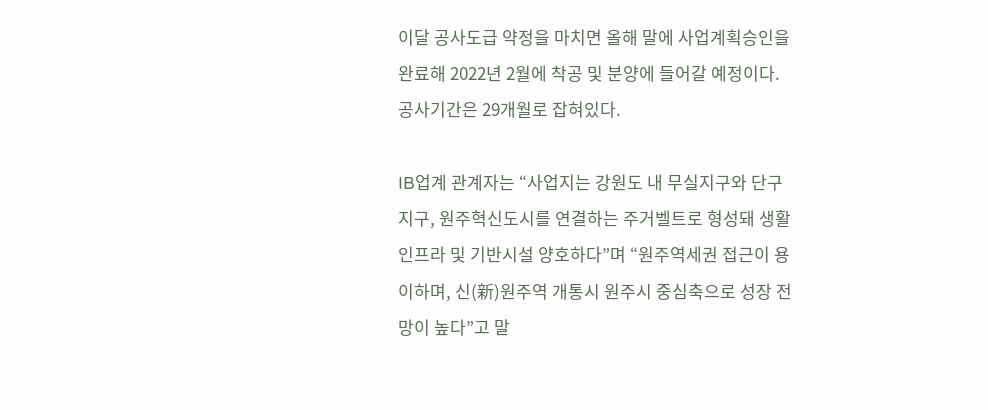이달 공사도급 약정을 마치면 올해 말에 사업계획승인을 완료해 2022년 2월에 착공 및 분양에 들어갈 예정이다. 공사기간은 29개월로 잡혀있다.

IB업계 관계자는 “사업지는 강원도 내 무실지구와 단구지구, 원주혁신도시를 연결하는 주거벨트로 형성돼 생활인프라 및 기반시설 양호하다”며 “원주역세권 접근이 용이하며, 신(新)원주역 개통시 원주시 중심축으로 성장 전망이 높다”고 말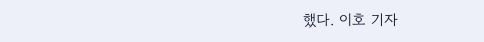했다. 이호 기자